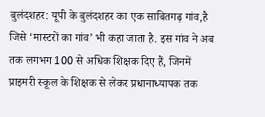बुलंदशहर: यूपी के बुलंदशहर का एक साबितगढ़ गांव,है जिसे ‘मास्टरों का गांव’ भी कहा जाता है. इस गांव ने अब तक लगभग 100 से अधिक शिक्षक दिए हैं, जिनमें प्राइमरी स्कूल के शिक्षक से लेकर प्रधानाध्यापक तक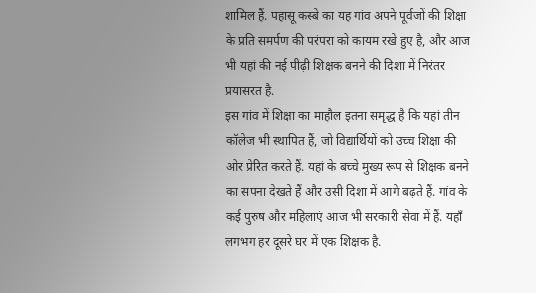शामिल हैं. पहासू कस्बे का यह गांव अपने पूर्वजों की शिक्षा के प्रति समर्पण की परंपरा को कायम रखे हुए है, और आज भी यहां की नई पीढ़ी शिक्षक बनने की दिशा में निरंतर प्रयासरत है.
इस गांव में शिक्षा का माहौल इतना समृद्ध है कि यहां तीन कॉलेज भी स्थापित हैं, जो विद्यार्थियों को उच्च शिक्षा की ओर प्रेरित करते हैं. यहां के बच्चे मुख्य रूप से शिक्षक बनने का सपना देखते हैं और उसी दिशा में आगे बढ़ते हैं. गांव के कई पुरुष और महिलाएं आज भी सरकारी सेवा में हैं. यहाँ लगभग हर दूसरे घर में एक शिक्षक है.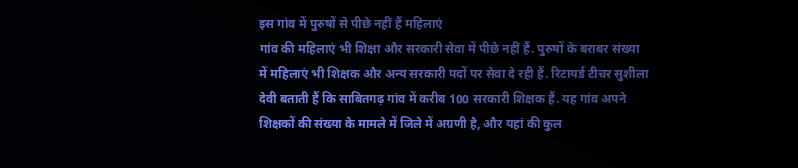इस गांव में पुरुषों से पीछे नहीं हैं महिलाएं
गांव की महिलाएं भी शिक्षा और सरकारी सेवा में पीछे नहीं हैं. पुरुषों के बराबर संख्या में महिलाएं भी शिक्षक और अन्य सरकारी पदों पर सेवा दे रही हैं. रिटायर्ड टीचर सुशीला देवी बताती हैं कि साबितगढ़ गांव में करीब 100 सरकारी शिक्षक हैं. यह गांव अपने शिक्षकों की संख्या के मामले में जिले में अग्रणी है, और यहां की कुल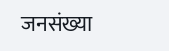जनसंख्या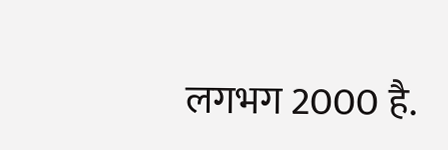लगभग 2000 है.